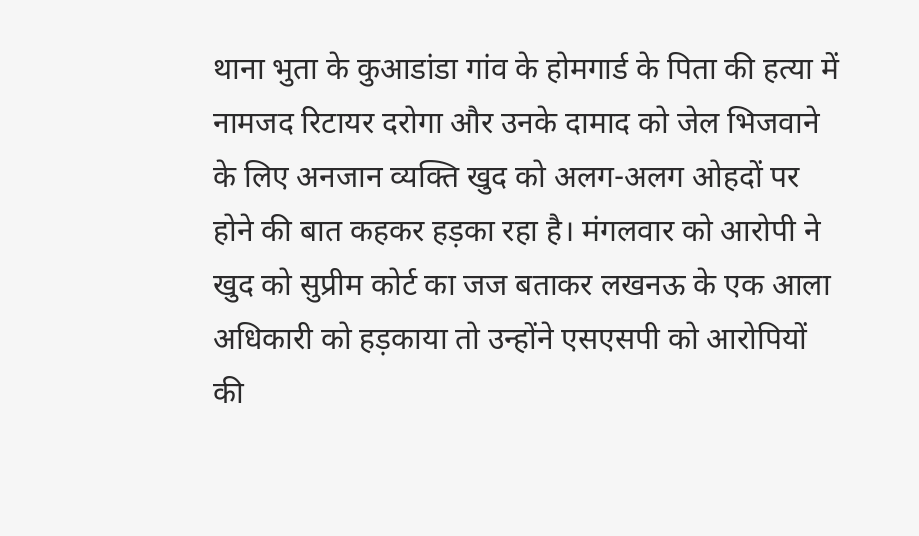थाना भुता के कुआडांडा गांव के होमगार्ड के पिता की हत्या में नामजद रिटायर दरोगा और उनके दामाद को जेल भिजवाने के लिए अनजान व्यक्ति खुद को अलग-अलग ओहदों पर होने की बात कहकर हड़का रहा है। मंगलवार को आरोपी ने खुद को सुप्रीम कोर्ट का जज बताकर लखनऊ के एक आला अधिकारी को हड़काया तो उन्होंने एसएसपी को आरोपियों की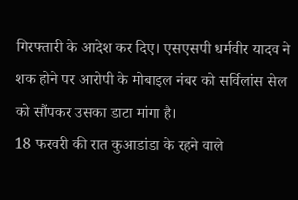गिरफ्तारी के आदेश कर दिए। एसएसपी धर्मवीर यादव ने शक होने पर आरोपी के मोबाइल नंबर को सर्विलांस सेल को सौंपकर उसका डाटा मांगा है।
18 फरवरी की रात कुआडांडा के रहने वाले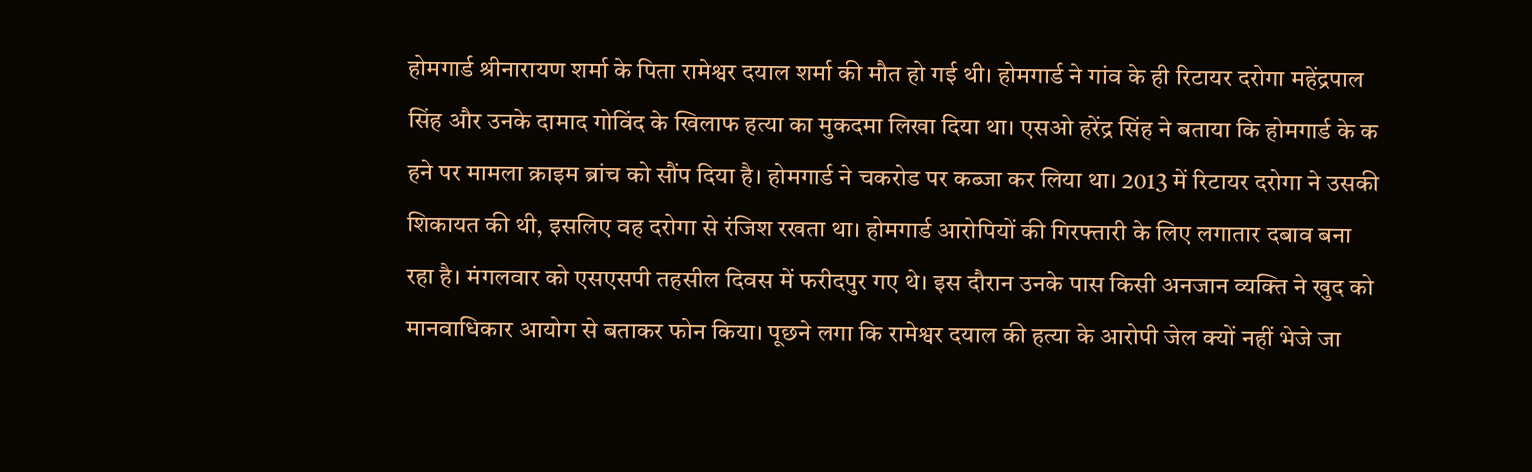होमगार्ड श्रीनारायण शर्मा के पिता रामेश्वर दयाल शर्मा की मौत हो गई थी। होमगार्ड ने गांव के ही रिटायर दरोगा महेंद्रपाल सिंह और उनके दामाद गोविंद के खिलाफ हत्या का मुकदमा लिखा दिया था। एसओ हरेंद्र सिंह ने बताया कि होमगार्ड के क हने पर मामला क्राइम ब्रांच को सौंप दिया है। होमगार्ड ने चकरोड पर कब्जा कर लिया था। 2013 में रिटायर दरोगा ने उसकी शिकायत की थी, इसलिए वह दरोगा से रंजिश रखता था। होमगार्ड आरोपियों की गिरफ्तारी के लिए लगातार दबाव बना रहा है। मंगलवार को एसएसपी तहसील दिवस में फरीदपुर गए थे। इस दौरान उनके पास किसी अनजान व्यक्ति ने खुद को मानवाधिकार आयोग से बताकर फोन किया। पूछने लगा कि रामेश्वर दयाल की हत्या के आरोपी जेल क्यों नहीं भेजे जा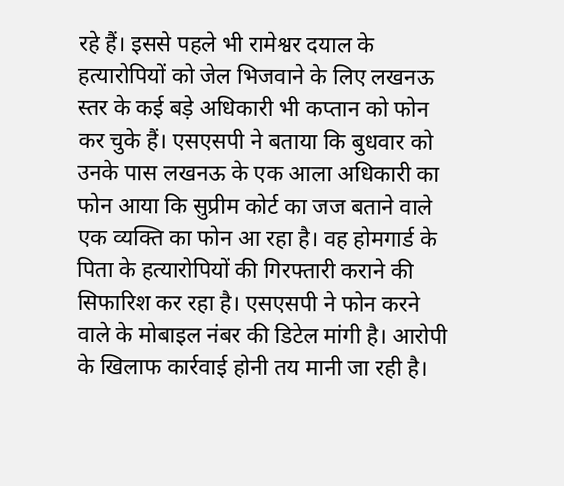रहे हैं। इससे पहले भी रामेश्वर दयाल के हत्यारोपियों को जेल भिजवाने के लिए लखनऊ स्तर के कई बड़े अधिकारी भी कप्तान को फोन कर चुके हैं। एसएसपी ने बताया कि बुधवार को उनके पास लखनऊ के एक आला अधिकारी का फोन आया कि सुप्रीम कोर्ट का जज बताने वाले एक व्यक्ति का फोन आ रहा है। वह होमगार्ड के पिता के हत्यारोपियों की गिरफ्तारी कराने की सिफारिश कर रहा है। एसएसपी ने फोन करने वाले के मोबाइल नंबर की डिटेल मांगी है। आरोपी के खिलाफ कार्रवाई होनी तय मानी जा रही है।